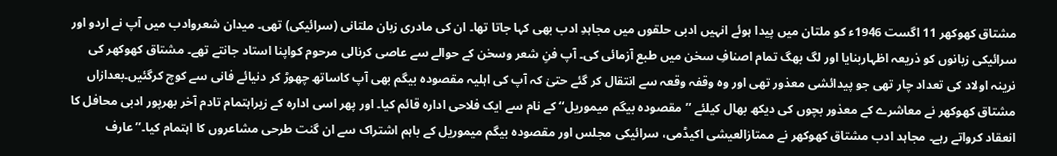مشتاق کھوکھر 11 اگست 1946ء کو ملتان میں پیدا ہوئے انہیں ادبی حلقوں میں مجاہدِ ادب بھی کہا جاتا تھا۔ ان کی مادری زبان ملتانی (سرائیکی) تھی۔ میدان شعروادب میں آپ نے اردو اور سرائیکی زبانوں کو ذریعہ اظہاربنایا اور لگ بھگ تمام اصنافِ سخن میں طبع آزمائی کی۔ آپ فنِ شعر وسخن کے حوالے سے عاصی کرنالی مرحوم کواپنا استاد جانتے تھے۔ مشتاق کھوکھر کی نرینہ اولاد کی تعداد چار تھی جو پیدائشی معذور تھی اور وہ وقفہ وقعہ سے انتقال کر گئے حتیٰ کہ آپ کی اہلیہ مقصودہ بیگم بھی آپ کاساتھ چھوڑ کر دنیائے فانی سے کوچ کرگئیں۔بعدازاں مشتاق کھوکھر نے معاشرے کے معذور بچوں کی دیکھ بھال کیلئے ’’مقصودہ بیگم میموریل‘‘ کے نام سے ایک فلاحی ادارہ قائم کیا۔ اور پھر اسی ادارہ کے زیراہتمام تادم آخر بھرپور ادبی محافل کا انعقاد کرواتے رہے۔ مجاہد ادب مشتاق کھوکھر نے ممتازالعیشی اکیڈمی، سرائیکی مجلس اور مقصودہ بیگم میموریل کے باہم اشتراک سے ان گنت طرحی مشاعروں کا اہتمام کیا۔’’عارف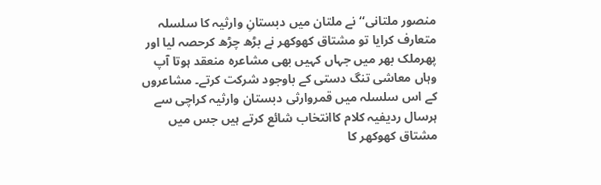منصور ملتانی‘‘ نے ملتان میں دبستانِ وارثیہ کا سلسلہ متعارف کرایا تو مشتاق کھوکھر نے بڑھ چڑھ کرحصہ لیا اور پھرملک بھر میں جہاں کہیں بھی مشاعرہ منعقد ہوتا آپ وہاں معاشی تنگ دستی کے باوجود شرکت کرتے۔ مشاعروں کے اس سلسلہ میں قمروارثی دبستان وارثیہ کراچی سے ہرسال ردیفیہ کلام کاانتخاب شائع کرتے ہیں جس میں مشتاق کھوکھر کا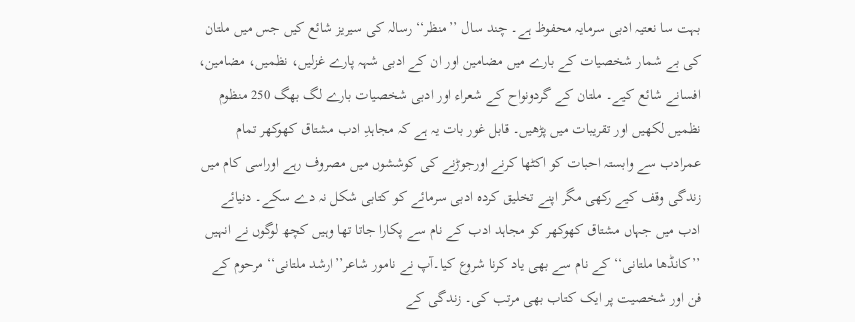بہت سا نعتیہ ادبی سرمایہ محفوظ ہے۔ چند سال ’’منظر‘‘ رسالہ کی سیریز شائع کیں جس میں ملتان کی بے شمار شخصیات کے بارے میں مضامین اور ان کے ادبی شہہ پارے غزلیں، نظمیں، مضامین، افسانے شائع کیے۔ ملتان کے گردونواح کے شعراء اور ادبی شخصیات بارے لگ بھگ 250 منظوم نظمیں لکھیں اور تقریبات میں پڑھیں۔ قابل غور بات یہ ہے کہ مجاہدِ ادب مشتاق کھوکھر تمام عمرادب سے وابستہ احبات کو اکٹھا کرنے اورجوڑنے کی کوششوں میں مصروف رہے اوراسی کام میں زندگی وقف کیے رکھی مگر اپنے تخلیق کردہ ادبی سرمائے کو کتابی شکل نہ دے سکے۔ دنیائے ادب میں جہاں مشتاق کھوکھر کو مجاہد ادب کے نام سے پکارا جاتا تھا وہیں کچھ لوگوں نے انہیں ’’کانڈھا ملتانی‘‘ کے نام سے بھی یاد کرنا شروع کیا۔آپ نے نامور شاعر’’ارشد ملتانی‘‘ مرحوم کے فن اور شخصیت پر ایک کتاب بھی مرتب کی۔ زندگی کے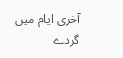آخری ایام میں گردے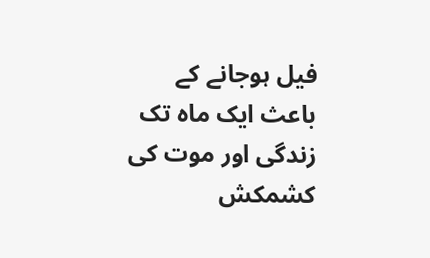فیل ہوجانے کے باعث ایک ماہ تک زندگی اور موت کی کشمکش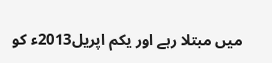میں مبتلا رہے اور یکم اپریل2013ء کو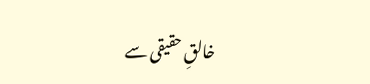خالقِ حقیقی سے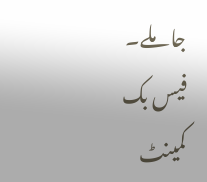جا ملے۔
فیس بک کمینٹ